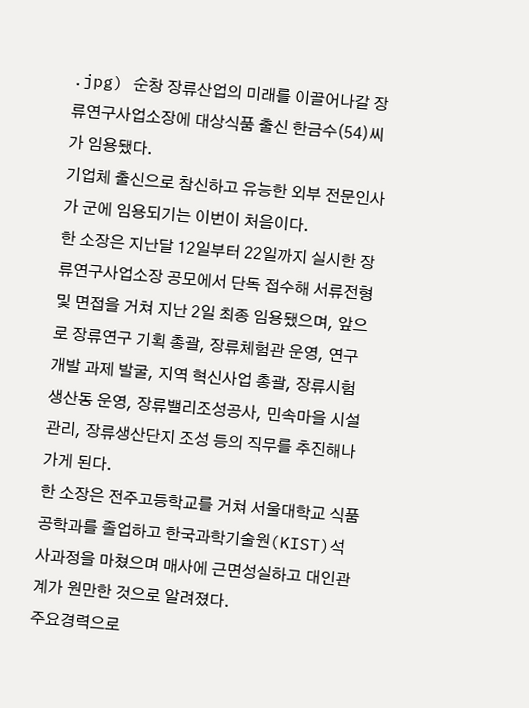.jpg) 순창 장류산업의 미래를 이끌어나갈 장류연구사업소장에 대상식품 출신 한금수(54)씨가 임용됐다.
기업체 출신으로 참신하고 유능한 외부 전문인사가 군에 임용되기는 이번이 처음이다.
한 소장은 지난달 12일부터 22일까지 실시한 장류연구사업소장 공모에서 단독 접수해 서류전형 및 면접을 거쳐 지난 2일 최종 임용됐으며, 앞으로 장류연구 기획 총괄, 장류체험관 운영, 연구개발 과제 발굴, 지역 혁신사업 총괄, 장류시험생산동 운영, 장류밸리조성공사, 민속마을 시설관리, 장류생산단지 조성 등의 직무를 추진해나가게 된다.
한 소장은 전주고등학교를 거쳐 서울대학교 식품공학과를 졸업하고 한국과학기술원(KIST)석사과정을 마쳤으며 매사에 근면성실하고 대인관계가 원만한 것으로 알려졌다.
주요경력으로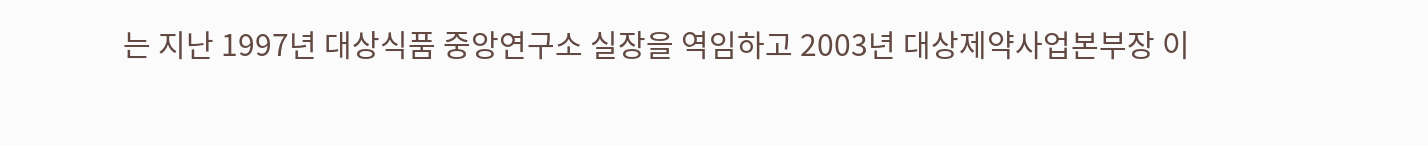는 지난 1997년 대상식품 중앙연구소 실장을 역임하고 2003년 대상제약사업본부장 이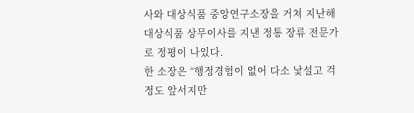사와 대상식품 중앙연구소장을 거쳐 지난해 대상식품 상무이사를 지낸 정통 장류 전문가로 정평이 나있다.
한 소장은 “행정경험이 없어 다소 낯설고 걱정도 앞서지만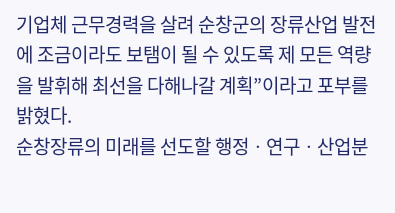기업체 근무경력을 살려 순창군의 장류산업 발전에 조금이라도 보탬이 될 수 있도록 제 모든 역량을 발휘해 최선을 다해나갈 계획”이라고 포부를 밝혔다.
순창장류의 미래를 선도할 행정ㆍ연구ㆍ산업분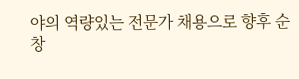야의 역량있는 전문가 채용으로 향후 순창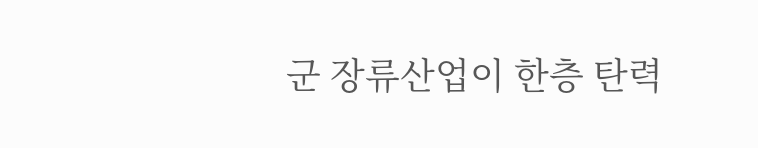군 장류산업이 한층 탄력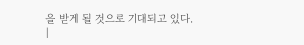을 받게 될 것으로 기대되고 있다.
|